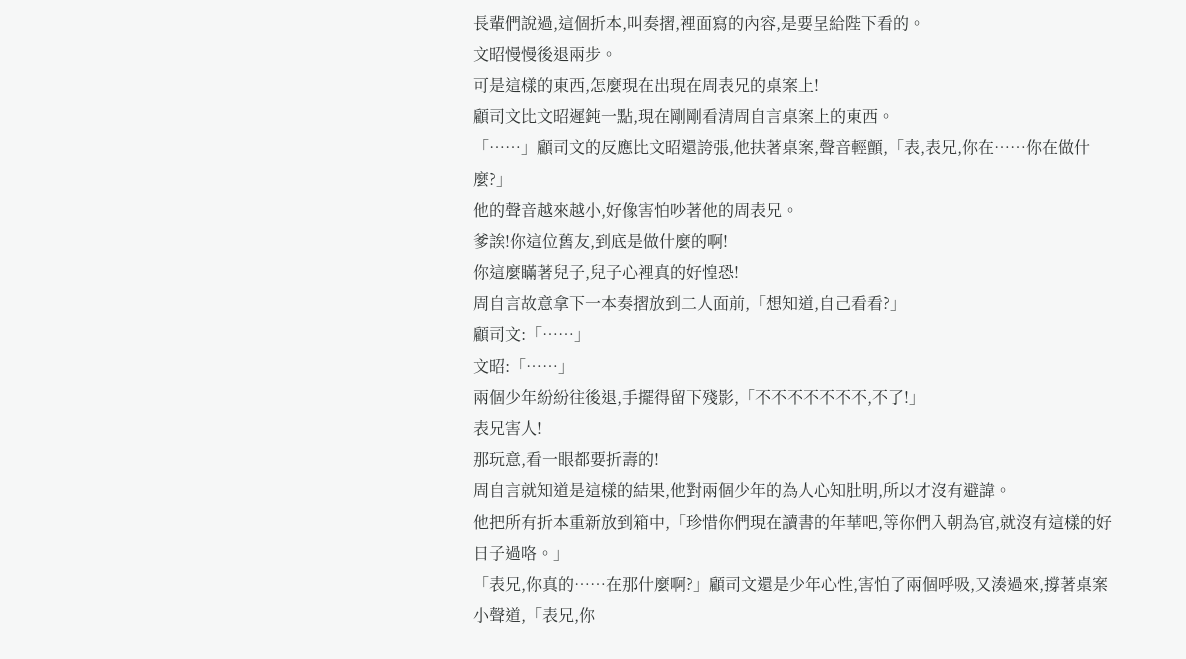長輩們說過,這個折本,叫奏摺,裡面寫的內容,是要呈給陛下看的。
文昭慢慢後退兩步。
可是這樣的東西,怎麼現在出現在周表兄的桌案上!
顧司文比文昭遲鈍一點,現在剛剛看清周自言桌案上的東西。
「……」顧司文的反應比文昭還誇張,他扶著桌案,聲音輕顫,「表,表兄,你在……你在做什麼?」
他的聲音越來越小,好像害怕吵著他的周表兄。
爹誒!你這位舊友,到底是做什麼的啊!
你這麼瞞著兒子,兒子心裡真的好惶恐!
周自言故意拿下一本奏摺放到二人面前,「想知道,自己看看?」
顧司文:「……」
文昭:「……」
兩個少年紛紛往後退,手擺得留下殘影,「不不不不不不不,不了!」
表兄害人!
那玩意,看一眼都要折壽的!
周自言就知道是這樣的結果,他對兩個少年的為人心知肚明,所以才沒有避諱。
他把所有折本重新放到箱中,「珍惜你們現在讀書的年華吧,等你們入朝為官,就沒有這樣的好日子過咯。」
「表兄,你真的……在那什麼啊?」顧司文還是少年心性,害怕了兩個呼吸,又湊過來,撐著桌案小聲道,「表兄,你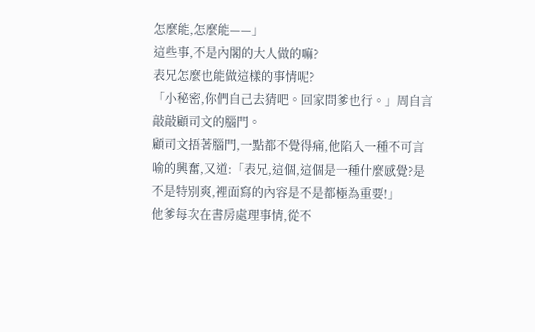怎麼能,怎麼能——」
這些事,不是內閣的大人做的嘛?
表兄怎麼也能做這樣的事情呢?
「小秘密,你們自己去猜吧。回家問爹也行。」周自言敲敲顧司文的腦門。
顧司文捂著腦門,一點都不覺得痛,他陷入一種不可言喻的興奮,又道:「表兄,這個,這個是一種什麼感覺?是不是特別爽,裡面寫的內容是不是都極為重要!」
他爹每次在書房處理事情,從不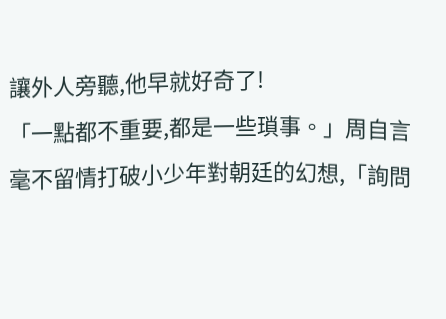讓外人旁聽,他早就好奇了!
「一點都不重要,都是一些瑣事。」周自言毫不留情打破小少年對朝廷的幻想,「詢問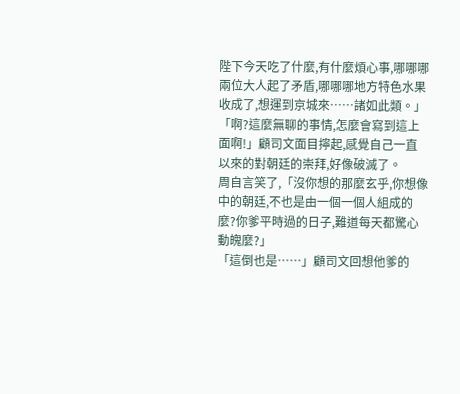陛下今天吃了什麼,有什麼煩心事,哪哪哪兩位大人起了矛盾,哪哪哪地方特色水果收成了,想運到京城來……諸如此類。」
「啊?這麼無聊的事情,怎麼會寫到這上面啊!」顧司文面目擰起,感覺自己一直以來的對朝廷的崇拜,好像破滅了。
周自言笑了,「沒你想的那麼玄乎,你想像中的朝廷,不也是由一個一個人組成的麼?你爹平時過的日子,難道每天都驚心動魄麼?」
「這倒也是……」顧司文回想他爹的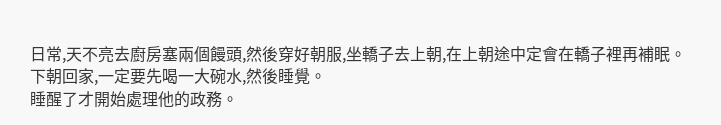日常,天不亮去廚房塞兩個饅頭,然後穿好朝服,坐轎子去上朝,在上朝途中定會在轎子裡再補眠。
下朝回家,一定要先喝一大碗水,然後睡覺。
睡醒了才開始處理他的政務。